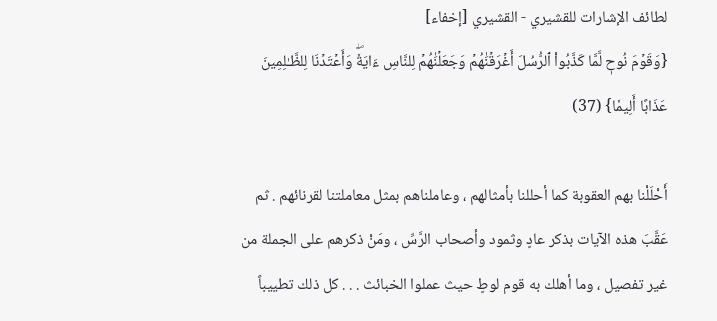لطائف الإشارات للقشيري - القشيري [إخفاء]
{وَقَوۡمَ نُوحٖ لَّمَّا كَذَّبُواْ ٱلرُّسُلَ أَغۡرَقۡنَٰهُمۡ وَجَعَلۡنَٰهُمۡ لِلنَّاسِ ءَايَةٗۖ وَأَعۡتَدۡنَا لِلظَّـٰلِمِينَ عَذَابًا أَلِيمٗا} (37)

أَحْلَلْنا بهم العقوبة كما أحللنا بأمثالهم ، وعاملناهم بمثل معاملتنا لقرنائهم . ثم عَقَّبَ هذه الآيات بذكر عادٍ وثمود وأصحاب الرَّسِّ ، ومَنْ ذكرهم على الجملة من غير تفصيل ، وما أهلك به قوم لوطٍ حيث عملوا الخبائث . . . كل ذلك تطييباً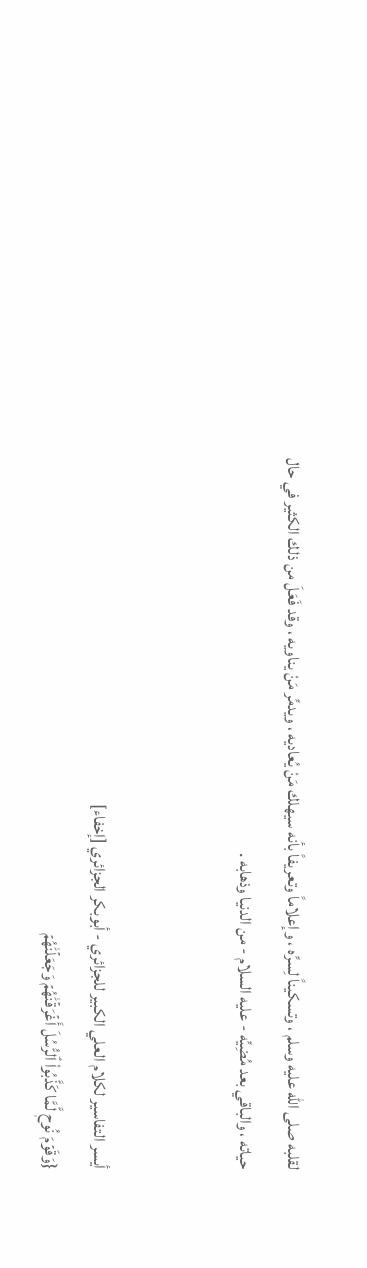لقلبه صلى الله عليه وسلم ، وتسكيناً لِسرِّه ، وإعلاماً وتعريفاً بأنه سيهلك مَنْ يُعاديه ، ويدمِّر مَنْ يناويه ، وقد فَعَلَ من ذلك الكثير في حال حياته ، والباقي بعد مُضِيِّه - عليه السلام - من الدنيا وذهابه .


أيسر التفاسير لكلام العلي الكبير للجزائري - أبوبكر الجزائري [إخفاء]
{وَقَوۡمَ نُوحٖ لَّمَّا كَذَّبُواْ ٱلرُّسُلَ أَغۡرَقۡنَٰهُمۡ وَجَعَلۡنَٰهُمۡ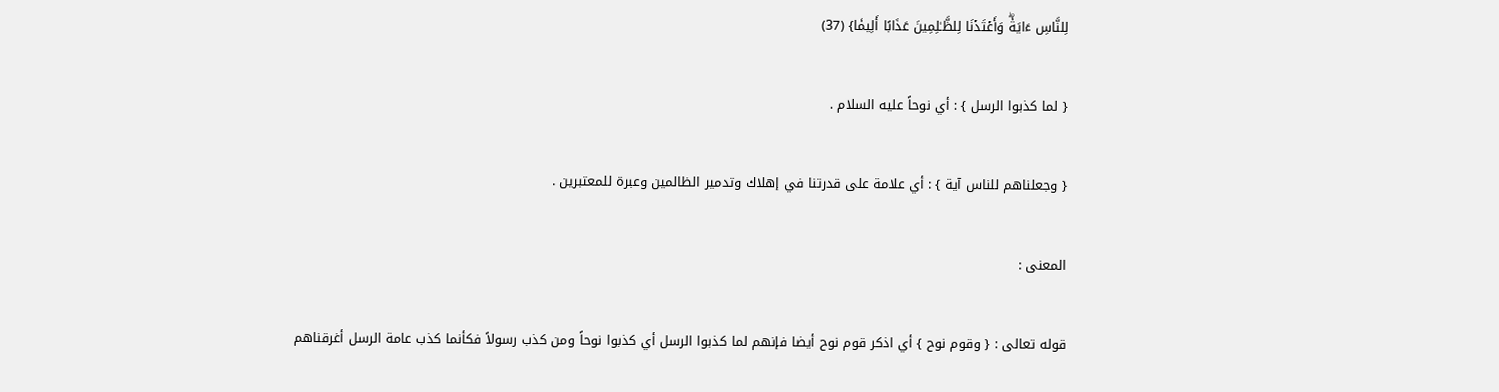لِلنَّاسِ ءَايَةٗۖ وَأَعۡتَدۡنَا لِلظَّـٰلِمِينَ عَذَابًا أَلِيمٗا} (37)

{ لما كذبوا الرسل } : أي نوحاً عليه السلام .

{ وجعلناهم للناس آية } : أي علامة على قدرتنا في إهلاك وتدمير الظالمين وعبرة للمعتبرين .

المعنى :

قوله تعالى : { وقوم نوح } أي اذكر قوم نوح أيضا فإنهم لما كذبوا الرسل أي كذبوا نوحاً ومن كذب رسولاً فكأنما كذب عامة الرسل أغرقناهم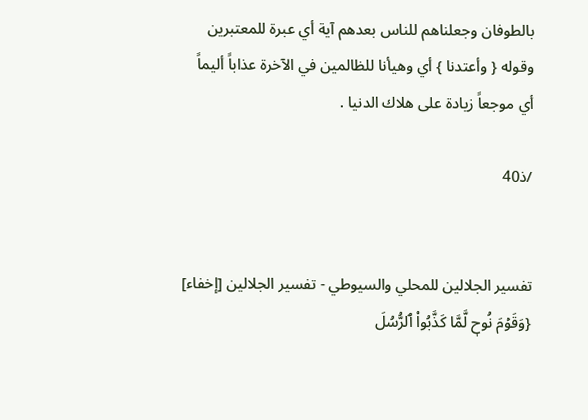بالطوفان وجعلناهم للناس بعدهم آية أي عبرة للمعتبرين وقوله { وأعتدنا } أي وهيأنا للظالمين في الآخرة عذاباً أليماً أي موجعاً زيادة على هلاك الدنيا .

/ذ40


تفسير الجلالين للمحلي والسيوطي - تفسير الجلالين [إخفاء]
{وَقَوۡمَ نُوحٖ لَّمَّا كَذَّبُواْ ٱلرُّسُلَ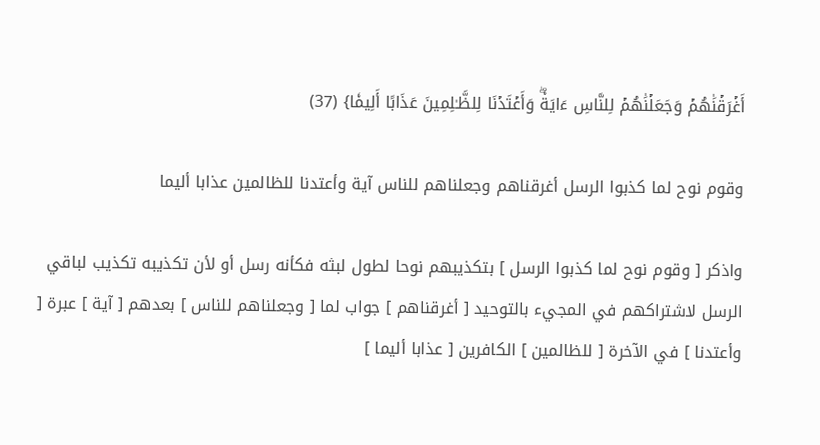أَغۡرَقۡنَٰهُمۡ وَجَعَلۡنَٰهُمۡ لِلنَّاسِ ءَايَةٗۖ وَأَعۡتَدۡنَا لِلظَّـٰلِمِينَ عَذَابًا أَلِيمٗا} (37)

وقوم نوح لما كذبوا الرسل أغرقناهم وجعلناهم للناس آية وأعتدنا للظالمين عذابا أليما

واذكر [ وقوم نوح لما كذبوا الرسل ] بتكذيبهم نوحا لطول لبثه فكأنه رسل أو لأن تكذيبه تكذيب لباقي الرسل لاشتراكهم في المجيء بالتوحيد [ أغرقناهم ] جواب لما [ وجعلناهم للناس ] بعدهم [ آية ] عبرة [ وأعتدنا ] في الآخرة [ للظالمين ] الكافرين [ عذابا أليما ]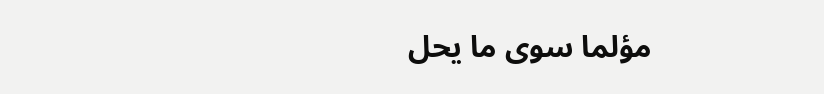مؤلما سوى ما يحل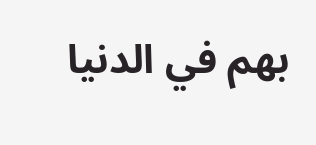بهم في الدنيا